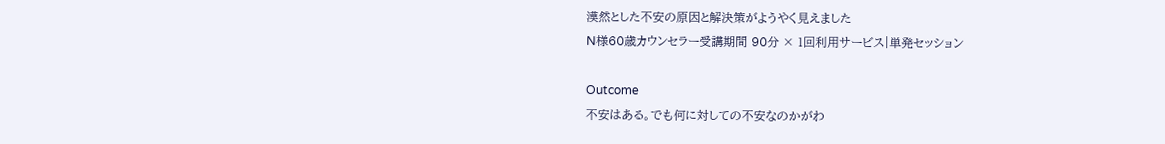漠然とした不安の原因と解決策がようやく見えました
N様60歳カウンセラー受講期間 90分 × 1回利用サービス|単発セッション

Outcome
不安はある。でも何に対しての不安なのかがわ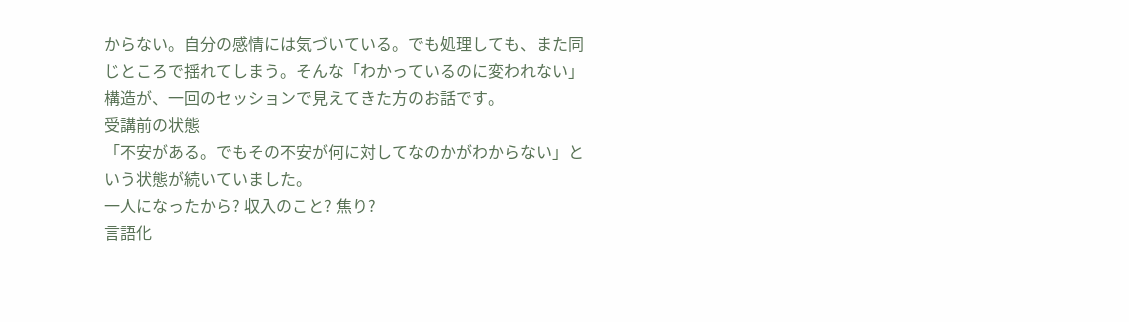からない。自分の感情には気づいている。でも処理しても、また同じところで揺れてしまう。そんな「わかっているのに変われない」構造が、一回のセッションで見えてきた方のお話です。
受講前の状態
「不安がある。でもその不安が何に対してなのかがわからない」という状態が続いていました。
一人になったから? 収入のこと? 焦り?
言語化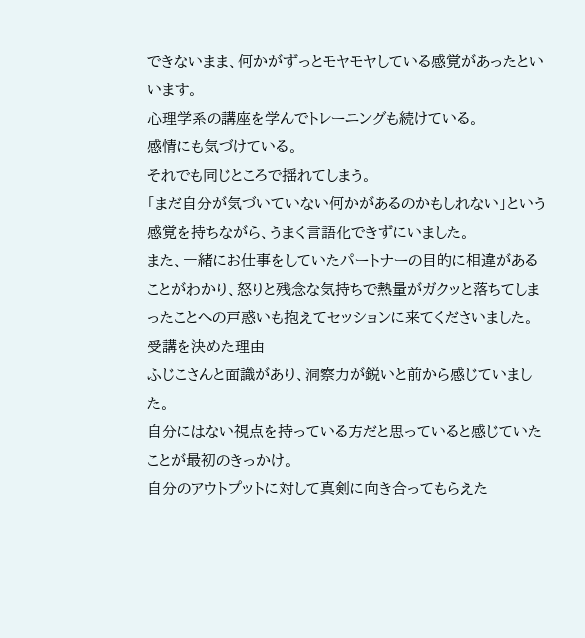できないまま、何かがずっとモヤモヤしている感覚があったといいます。
心理学系の講座を学んでトレーニングも続けている。
感情にも気づけている。
それでも同じところで揺れてしまう。
「まだ自分が気づいていない何かがあるのかもしれない」という感覚を持ちながら、うまく言語化できずにいました。
また、一緒にお仕事をしていたパートナーの目的に相違があることがわかり、怒りと残念な気持ちで熱量がガクッと落ちてしまったことへの戸惑いも抱えてセッションに来てくださいました。
受講を決めた理由
ふじこさんと面識があり、洞察力が鋭いと前から感じていました。
自分にはない視点を持っている方だと思っていると感じていたことが最初のきっかけ。
自分のアウトプットに対して真剣に向き合ってもらえた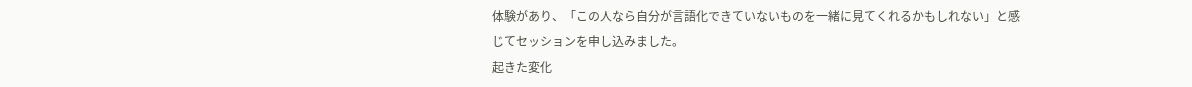体験があり、「この人なら自分が言語化できていないものを一緒に見てくれるかもしれない」と感じてセッションを申し込みました。
起きた変化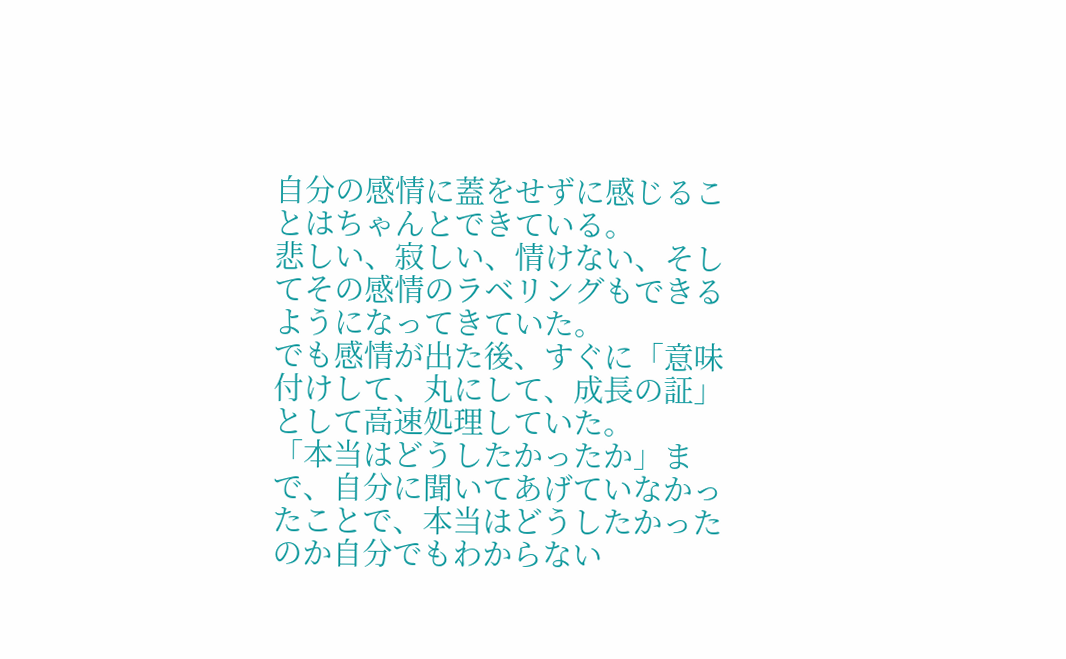自分の感情に蓋をせずに感じることはちゃんとできている。
悲しい、寂しい、情けない、そしてその感情のラベリングもできるようになってきていた。
でも感情が出た後、すぐに「意味付けして、丸にして、成長の証」として高速処理していた。
「本当はどうしたかったか」まで、自分に聞いてあげていなかったことで、本当はどうしたかったのか自分でもわからない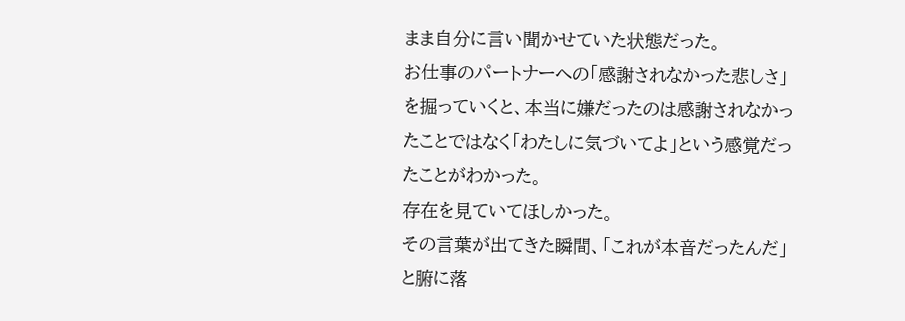まま自分に言い聞かせていた状態だった。
お仕事のパートナーへの「感謝されなかった悲しさ」を掘っていくと、本当に嫌だったのは感謝されなかったことではなく「わたしに気づいてよ」という感覚だったことがわかった。
存在を見ていてほしかった。
その言葉が出てきた瞬間、「これが本音だったんだ」と腑に落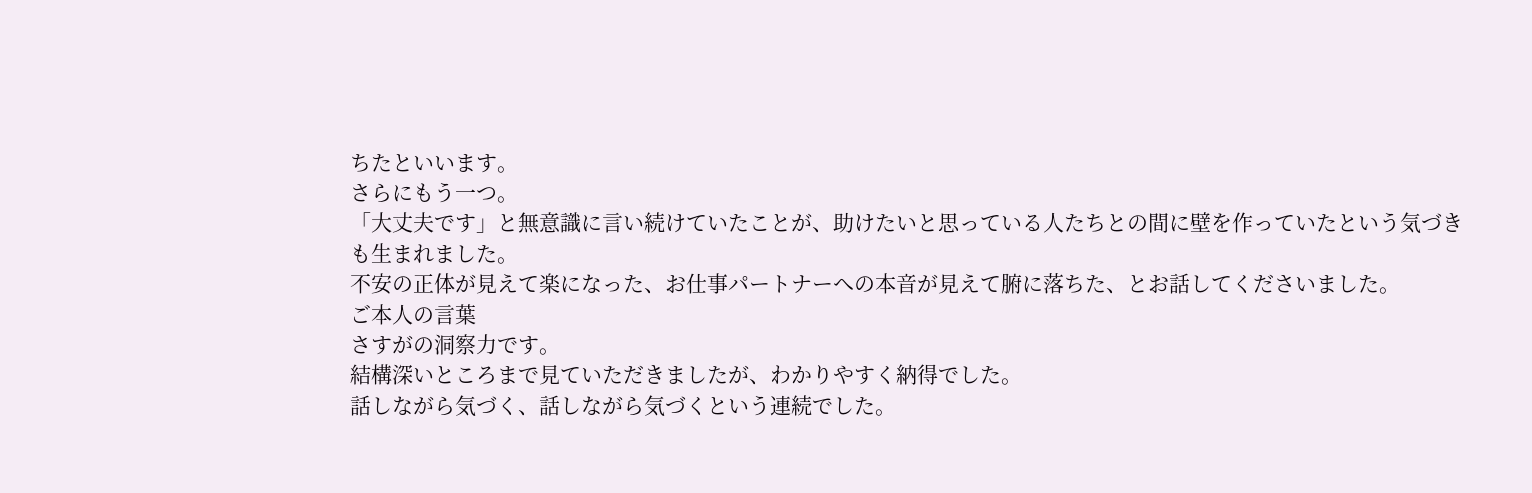ちたといいます。
さらにもう一つ。
「大丈夫です」と無意識に言い続けていたことが、助けたいと思っている人たちとの間に壁を作っていたという気づきも生まれました。
不安の正体が見えて楽になった、お仕事パートナーへの本音が見えて腑に落ちた、とお話してくださいました。
ご本人の言葉
さすがの洞察力です。
結構深いところまで見ていただきましたが、わかりやすく納得でした。
話しながら気づく、話しながら気づくという連続でした。